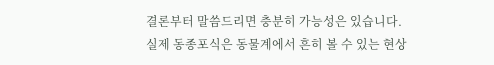결론부터 말씀드리면 충분히 가능성은 있습니다.
실제 동종포식은 동물계에서 흔히 볼 수 있는 현상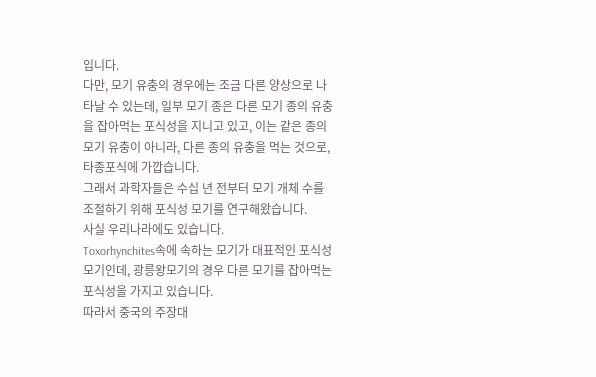입니다.
다만, 모기 유충의 경우에는 조금 다른 양상으로 나타날 수 있는데, 일부 모기 종은 다른 모기 종의 유충을 잡아먹는 포식성을 지니고 있고, 이는 같은 종의 모기 유충이 아니라, 다른 종의 유충을 먹는 것으로, 타종포식에 가깝습니다.
그래서 과학자들은 수십 년 전부터 모기 개체 수를 조절하기 위해 포식성 모기를 연구해왔습니다.
사실 우리나라에도 있습니다.
Toxorhynchites속에 속하는 모기가 대표적인 포식성 모기인데, 광릉왕모기의 경우 다른 모기를 잡아먹는 포식성을 가지고 있습니다.
따라서 중국의 주장대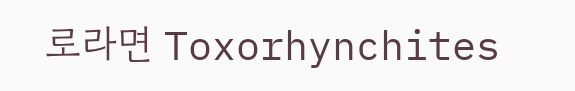로라면 Toxorhynchites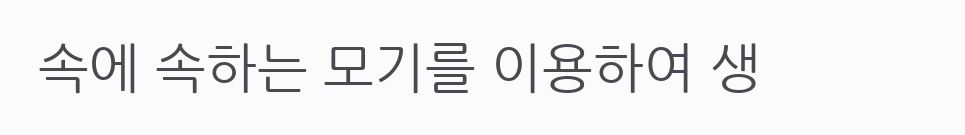속에 속하는 모기를 이용하여 생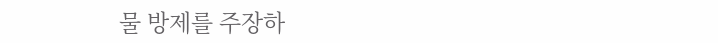물 방제를 주장하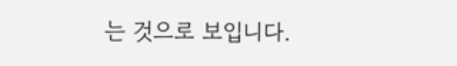는 것으로 보입니다.